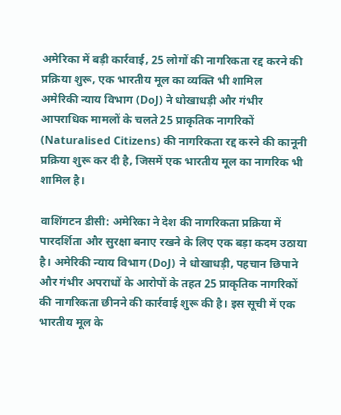अमेरिका में बड़ी कार्रवाई, 25 लोगों की नागरिकता रद्द करने की प्रक्रिया शुरू, एक भारतीय मूल का व्यक्ति भी शामिल
अमेरिकी न्याय विभाग (DoJ) ने धोखाधड़ी और गंभीर आपराधिक मामलों के चलते 25 प्राकृतिक नागरिकों (Naturalised Citizens) की नागरिकता रद्द करने की कानूनी प्रक्रिया शुरू कर दी है, जिसमें एक भारतीय मूल का नागरिक भी शामिल है।

वाशिंगटन डीसी: अमेरिका ने देश की नागरिकता प्रक्रिया में पारदर्शिता और सुरक्षा बनाए रखने के लिए एक बड़ा कदम उठाया है। अमेरिकी न्याय विभाग (DoJ) ने धोखाधड़ी, पहचान छिपाने और गंभीर अपराधों के आरोपों के तहत 25 प्राकृतिक नागरिकों की नागरिकता छीनने की कार्रवाई शुरू की है। इस सूची में एक भारतीय मूल के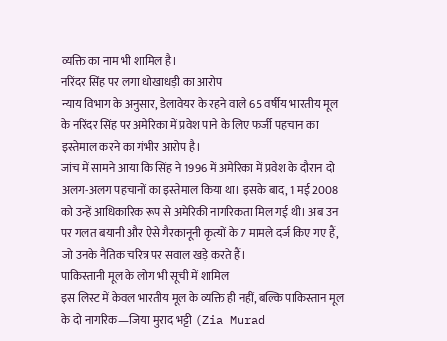व्यक्ति का नाम भी शामिल है।
नरिंदर सिंह पर लगा धोखाधड़ी का आरोप
न्याय विभाग के अनुसार, डेलावेयर के रहने वाले 65 वर्षीय भारतीय मूल के नरिंदर सिंह पर अमेरिका में प्रवेश पाने के लिए फर्जी पहचान का इस्तेमाल करने का गंभीर आरोप है।
जांच में सामने आया कि सिंह ने 1996 में अमेरिका में प्रवेश के दौरान दो अलग-अलग पहचानों का इस्तेमाल किया था। इसके बाद, 1 मई 2008 को उन्हें आधिकारिक रूप से अमेरिकी नागरिकता मिल गई थी। अब उन पर गलत बयानी और ऐसे गैरकानूनी कृत्यों के 7 मामले दर्ज किए गए हैं, जो उनके नैतिक चरित्र पर सवाल खड़े करते हैं।
पाकिस्तानी मूल के लोग भी सूची में शामिल
इस लिस्ट में केवल भारतीय मूल के व्यक्ति ही नहीं, बल्कि पाकिस्तान मूल के दो नागरिक—जिया मुराद भट्टी (Zia Murad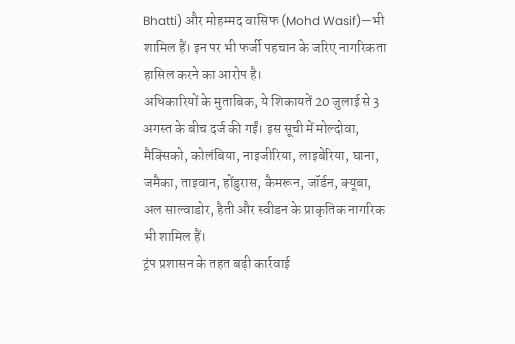Bhatti) और मोहम्मद वासिफ (Mohd Wasif)—भी शामिल हैं। इन पर भी फर्जी पहचान के जरिए नागरिकता हासिल करने का आरोप है।
अधिकारियों के मुताबिक, ये शिकायतें 20 जुलाई से 3 अगस्त के बीच दर्ज की गईं। इस सूची में मोल्दोवा, मैक्सिको, कोलंबिया, नाइजीरिया, लाइबेरिया, घाना, जमैका, ताइवान, होंडुरास, कैमरून, जॉर्डन, क्यूबा, अल साल्वाडोर, हैती और स्वीडन के प्राकृतिक नागरिक भी शामिल हैं।
ट्रंप प्रशासन के तहत बढ़ी कार्रवाई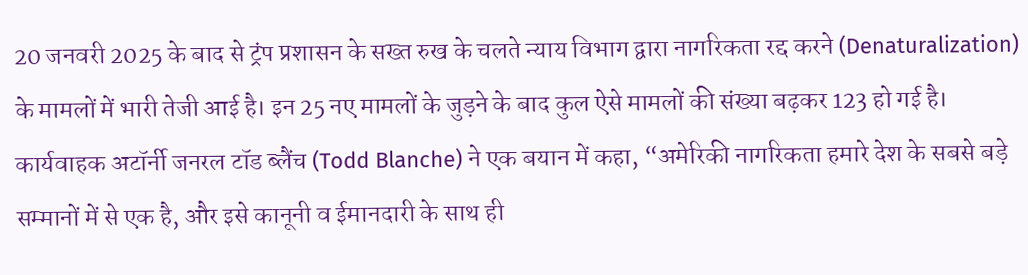20 जनवरी 2025 के बाद से ट्रंप प्रशासन के सख्त रुख के चलते न्याय विभाग द्वारा नागरिकता रद्द करने (Denaturalization) के मामलों में भारी तेजी आई है। इन 25 नए मामलों के जुड़ने के बाद कुल ऐसे मामलों की संख्या बढ़कर 123 हो गई है।
कार्यवाहक अटॉर्नी जनरल टॉड ब्लैंच (Todd Blanche) ने एक बयान में कहा, “अमेरिकी नागरिकता हमारे देश के सबसे बड़े सम्मानों में से एक है, और इसे कानूनी व ईमानदारी के साथ ही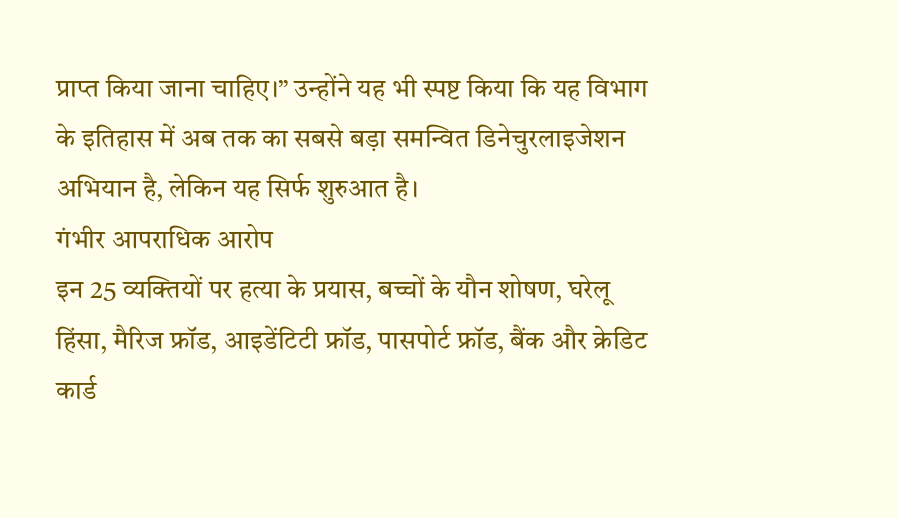प्राप्त किया जाना चाहिए।” उन्होंने यह भी स्पष्ट किया कि यह विभाग के इतिहास में अब तक का सबसे बड़ा समन्वित डिनेचुरलाइजेशन अभियान है, लेकिन यह सिर्फ शुरुआत है।
गंभीर आपराधिक आरोप
इन 25 व्यक्तियों पर हत्या के प्रयास, बच्चों के यौन शोषण, घरेलू हिंसा, मैरिज फ्रॉड, आइडेंटिटी फ्रॉड, पासपोर्ट फ्रॉड, बैंक और क्रेडिट कार्ड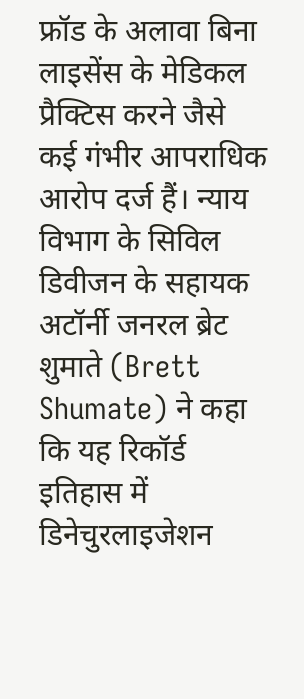फ्रॉड के अलावा बिना लाइसेंस के मेडिकल प्रैक्टिस करने जैसे कई गंभीर आपराधिक आरोप दर्ज हैं। न्याय विभाग के सिविल डिवीजन के सहायक अटॉर्नी जनरल ब्रेट शुमाते (Brett Shumate) ने कहा कि यह रिकॉर्ड इतिहास में डिनेचुरलाइजेशन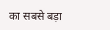का सबसे बड़ा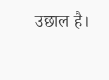उछाल है।